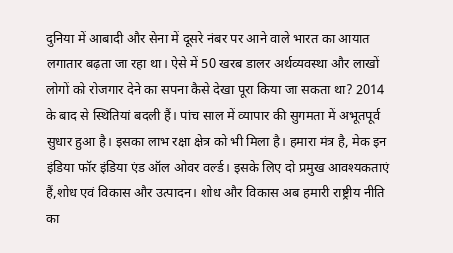दुनिया में आबादी और सेना में दूसरे नंबर पर आने वाले भारत का आयात लगातार बढ़ता जा रहा था। ऐसे में 50 खरब डालर अर्थव्यवस्था और लाखों लोगों को रोजगार देने का सपना कैसे देखा पूरा किया जा सकता था? 2014 के बाद से स्थितियां बदली हैं। पांच साल में व्यापार की सुगमता में अभूतपूर्व सुधार हुआ है। इसका लाभ रक्षा क्षेत्र को भी मिला है। हमारा मंत्र है, मेक इन इंडिया फॉर इंडिया एंड ऑल ओवर वर्ल्ड। इसके लिए दो प्रमुख आवश्यकताएं हैं,शोध एवं विकास और उत्पादन। शोध और विकास अब हमारी राष्ट्रीय नीति का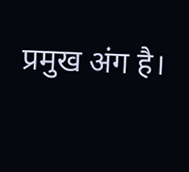प्रमुख अंग है।